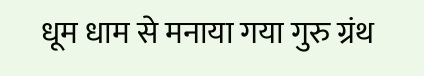धूम धाम से मनाया गया गुरु ग्रंथ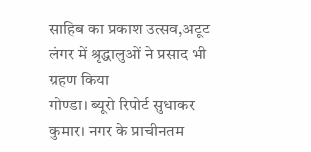साहिब का प्रकाश उत्सव,अटूट लंगर में श्रृद्धालुओं ने प्रसाद भी ग्रहण किया
गोण्डा। ब्यूरो रिपोर्ट सुधाकर कुमार। नगर के प्राचीनतम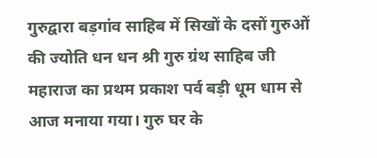गुरुद्वारा बड़गांव साहिब में सिखों के दसों गुरुओं की ज्योति धन धन श्री गुरु ग्रंथ साहिब जी महाराज का प्रथम प्रकाश पर्व बड़ी धूम धाम से आज मनाया गया। गुरु घर के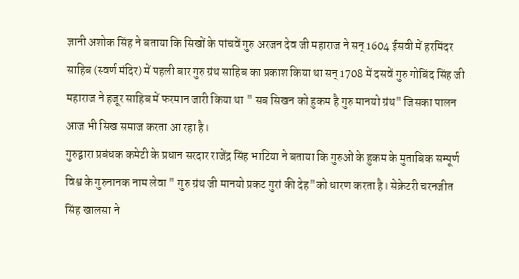ज्ञानी अशोक सिंह ने बताया कि सिखों के पांचवें गुरु अरजन देव जी महाराज ने सन् 1604 ईसवी में हरमिंदर साहिब (स्वर्ण मंदिर) में पहली बार गुरु ग्रंथ साहिब का प्रकाश किया था सन् 1708 में दसवें गुरु गोबिंद सिंह जी महाराज ने हजूर साहिब में फरमान जारी किया था " सब सिखन को हुकम है गुरु मानयो ग्रंथ" जिसका पालन आज भी सिख समाज करता आ रहा है।
गुरुद्वारा प्रबंधक कमेटी के प्रधान सरदार राजेंद्र सिंह भाटिया ने बताया कि गुरुओं के हुकम के मुताबिक सम्पूर्ण विश्व के गुरुनानक नाम लेवा " गुरु ग्रंथ जी मानयो प्रकट गुरां की देह"को धारण करता है। सेक्रेटरी चरनजीत सिंह खालसा ने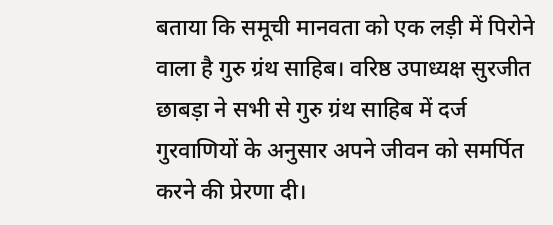बताया कि समूची मानवता को एक लड़ी में पिरोने वाला है गुरु ग्रंथ साहिब। वरिष्ठ उपाध्यक्ष सुरजीत छाबड़ा ने सभी से गुरु ग्रंथ साहिब में दर्ज गुरवाणियों के अनुसार अपने जीवन को समर्पित करने की प्रेरणा दी।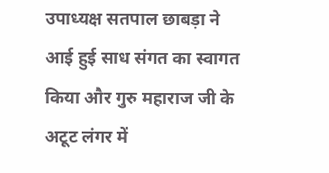उपाध्यक्ष सतपाल छाबड़ा ने आई हुई साध संगत का स्वागत किया और गुरु महाराज जी के अटूट लंगर में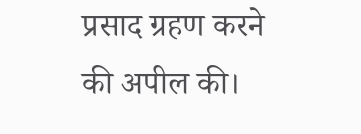प्रसाद ग्रहण करने की अपील की।